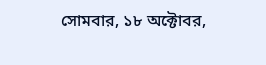সোমবার, ১৮ অক্টোবর,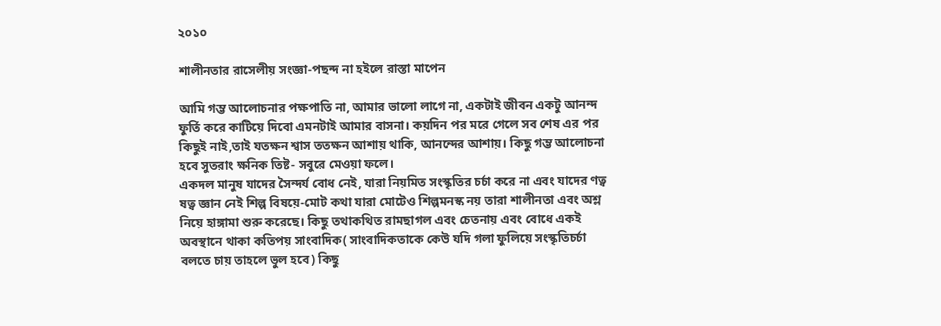২০১০

শালীনতার রাসেলীয় সংজ্ঞা-পছন্দ না হইলে রাস্তা মাপেন

আমি গম্ভ আলোচনার পক্ষপাতি না, আমার ভালো লাগে না, একটাই জীবন একটু আনন্দ ফুর্তি করে কাটিয়ে দিবো এমনটাই আমার বাসনা। কয়দিন পর মরে গেলে সব শেষ এর পর কিছুই নাই,তাই যতক্ষন শ্বাস ততক্ষন আশায় থাকি, আনন্দের আশায়। কিছু গম্ভ আলোচনা হবে সুতরাং ক্ষনিক তিষ্ট- সবুরে মেওয়া ফলে।
একদল মানুষ যাদের সৈন্দর্য বোধ নেই, যারা নিয়মিত সংস্কৃতির চর্চা করে না এবং যাদের ণত্ব ষত্ব জ্ঞান নেই শিল্প বিষয়ে-মোট কথা যারা মোটেও শিল্পমনস্ক নয় তারা শালীনতা এবং অশ্ল নিয়ে হাঙ্গামা শুরু করেছে। কিছু তথাকথিত রামছাগল এবং চেতনায় এবং বোধে একই অবস্থানে থাকা কতিপয় সাংবাদিক( সাংবাদিকতাকে কেউ যদি গলা ফুলিয়ে সংস্কৃতিচর্চা বলতে চায় তাহলে ভুল হবে) কিছু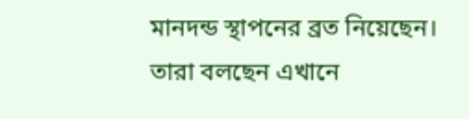মানদন্ড স্থাপনের ব্রত নিয়েছেন।
তারা বলছেন এখানে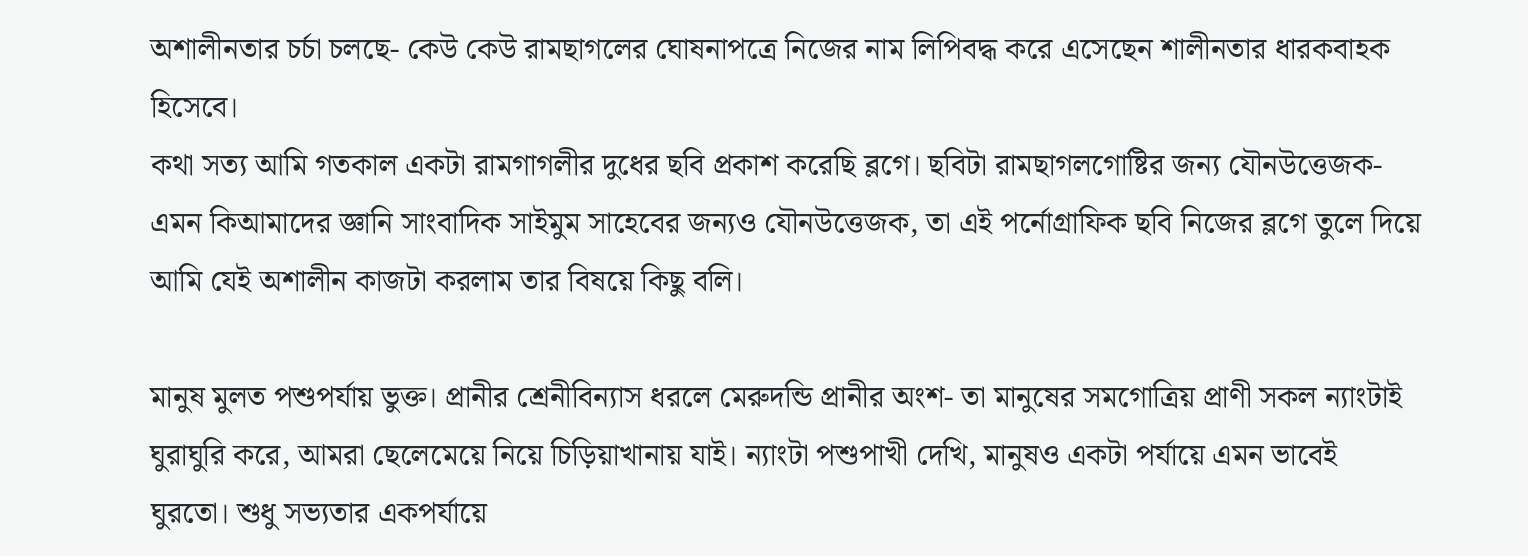অশালীনতার চর্চা চলছে- কেউ কেউ রামছাগলের ঘোষনাপত্রে নিজের নাম লিপিবদ্ধ করে এসেছেন শালীনতার ধারকবাহক হিসেবে।
কথা সত্য আমি গতকাল একটা রামগাগলীর দুধের ছবি প্রকাশ করেছি ব্লগে। ছবিটা রামছাগলগোষ্টির জন্য যৌনউত্তেজক- এমন কিআমাদের জ্ঞানি সাংবাদিক সাইমুম সাহেবের জন্যও যৌনউত্তেজক, তা এই পর্নোগ্রাফিক ছবি নিজের ব্লগে তুলে দিয়ে আমি যেই অশালীন কাজটা করলাম তার বিষয়ে কিছু বলি।

মানুষ মুলত পশুপর্যায় ভুক্ত। প্রানীর শ্রেনীবিন্যাস ধরলে মেরুদন্ডি প্রানীর অংশ- তা মানুষের সমগোত্রিয় প্রাণী সকল ন্যাংটাই ঘুরাঘুরি করে, আমরা ছেলেমেয়ে নিয়ে চিড়িয়াখানায় যাই। ন্যাংটা পশুপাখী দেখি, মানুষও একটা পর্যায়ে এমন ভাবেই ঘুরতো। শুধু সভ্যতার একপর্যায়ে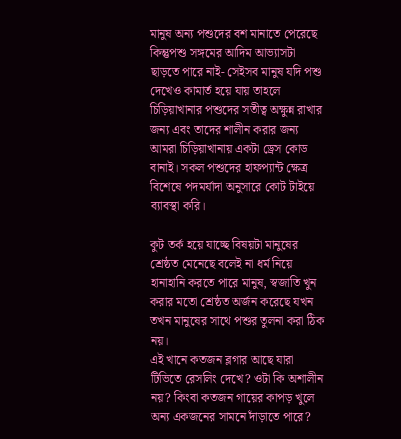মানুষ অন্য পশুদের বশ মানাতে পেরেছে কিন্তুপশু সঙ্গমের আদিম আভ্যাসটা ছাড়তে পারে নাই- সেইসব মানুষ যদি পশু দেখেও কামার্ত হয়ে যায় তাহলে চিড়িয়াখানার পশুদের সতীত্ব অক্ষুন্ন রাখার জন্য এবং তাদের শালীন করার জন্য আমরা চিড়িয়াখানায় একটা ড্রেস কোড বানাই। সকল পশুদের হাফপ্যান্ট ক্ষেত্র বিশেষে পদমর্যাদা অনুসারে কোট টাইয়ে ব্যাবস্থা করি।

কুট তর্ক হয়ে যাচ্ছে বিষয়টা মানুষের শ্রেষ্ঠত মেনেছে বলেই না ধর্ম নিয়ে হানাহানি করতে পারে মানুষ, স্বজাতি খুন করার মতো শ্রেষ্ঠত অর্জন করেছে যখন তখন মানুষের সাথে পশুর তুলনা করা ঠিক নয়।
এই খানে কতজন ব্লগার আছে যারা টিভিতে রেসলিং দেখে? ওটা কি অশালীন নয়? কিংবা কতজন গায়ের কাপড় খুলে অন্য একজনের সামনে দাঁড়াতে পারে?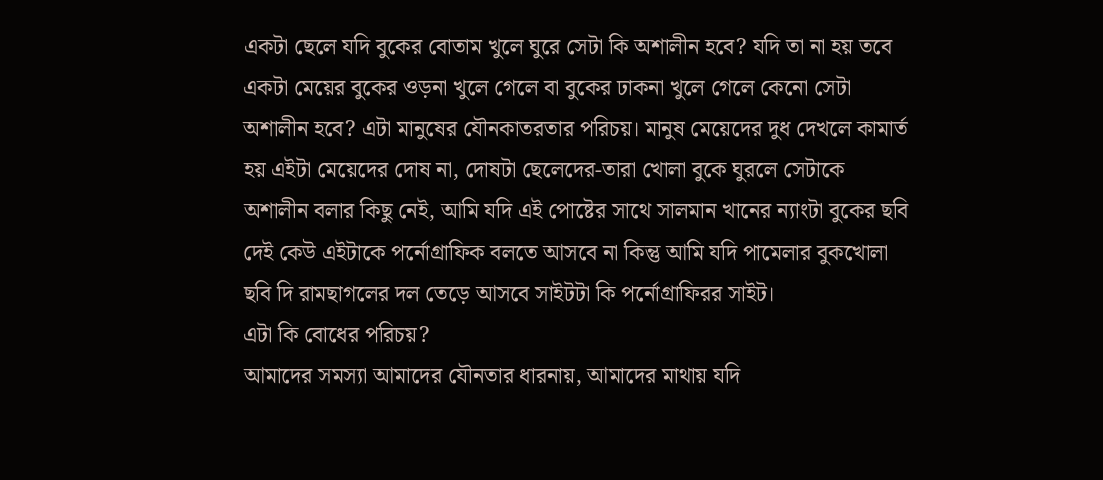একটা ছেলে যদি বুকের বোতাম খুলে ঘুরে সেটা কি অশালীন হবে? যদি তা না হয় তবে একটা মেয়ের বুকের ওড়না খুলে গেলে বা বুকের ঢাকনা খুলে গেলে কেনো সেটা অশালীন হবে? এটা মানুষের যৌনকাতরতার পরিচয়। মানুষ মেয়েদের দুধ দেখলে কামার্ত হয় এইটা মেয়েদের দোষ না, দোষটা ছেলেদের-তারা খোলা বুকে ঘুরলে সেটাকে অশালীন বলার কিছু নেই, আমি যদি এই পোষ্টের সাথে সালমান খানের ন্যাংটা বুকের ছবি দেই কেউ এইটাকে পর্নোগ্রাফিক বলতে আসবে না কিন্তু আমি যদি পামেলার বুকখোলা ছবি দি রামছাগলের দল তেড়ে আসবে সাইটটা কি পর্নোগ্রাফিরর সাইট।
এটা কি বোধের পরিচয়?
আমাদের সমস্যা আমাদের যৌনতার ধারনায়, আমাদের মাথায় যদি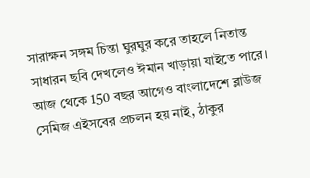সারাক্ষন সঙ্গম চিন্তা ঘুরঘুর করে তাহলে নিতান্ত সাধারন ছবি দেখলেও ঈমান খাড়ায়া যাইতে পারে।
আজ থেকে 150 বছর আগেও বাংলাদেশে ব্লাউজ সেমিজ এইসবের প্রচলন হয় নাই, ঠাকুর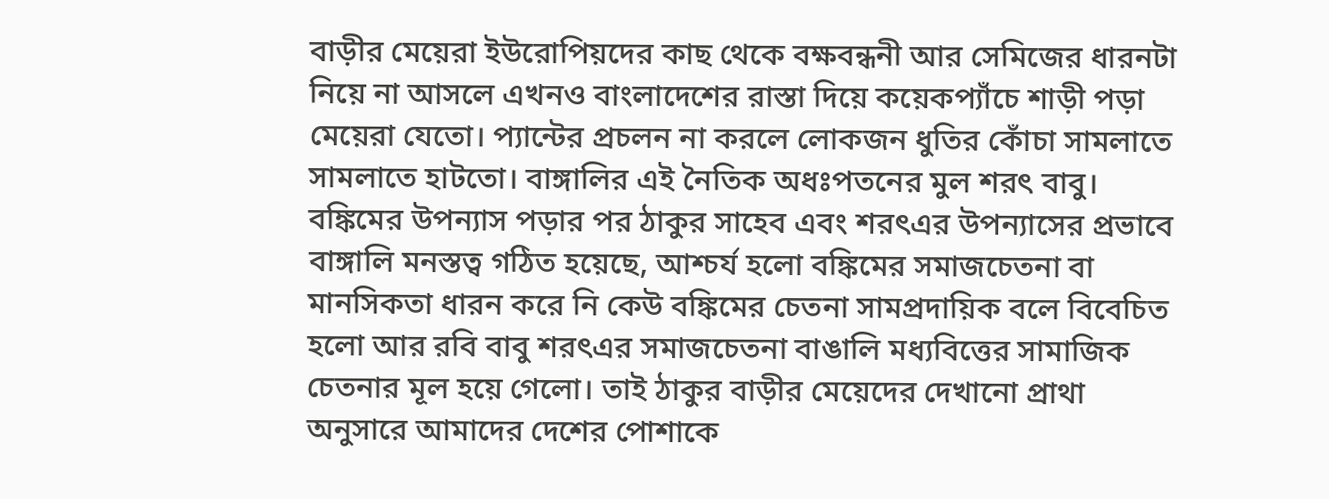বাড়ীর মেয়েরা ইউরোপিয়দের কাছ থেকে বক্ষবন্ধনী আর সেমিজের ধারনটা নিয়ে না আসলে এখনও বাংলাদেশের রাস্তা দিয়ে কয়েকপ্যাঁচে শাড়ী পড়া মেয়েরা যেতো। প্যান্টের প্রচলন না করলে লোকজন ধুতির কোঁচা সামলাতে সামলাতে হাটতো। বাঙ্গালির এই নৈতিক অধঃপতনের মুল শরৎ বাবু। বঙ্কিমের উপন্যাস পড়ার পর ঠাকুর সাহেব এবং শরৎএর উপন্যাসের প্রভাবে বাঙ্গালি মনস্তত্ব গঠিত হয়েছে, আশ্চর্য হলো বঙ্কিমের সমাজচেতনা বা মানসিকতা ধারন করে নি কেউ বঙ্কিমের চেতনা সামপ্রদায়িক বলে বিবেচিত হলো আর রবি বাবু শরৎএর সমাজচেতনা বাঙালি মধ্যবিত্তের সামাজিক চেতনার মূল হয়ে গেলো। তাই ঠাকুর বাড়ীর মেয়েদের দেখানো প্রাথা অনুসারে আমাদের দেশের পোশাকে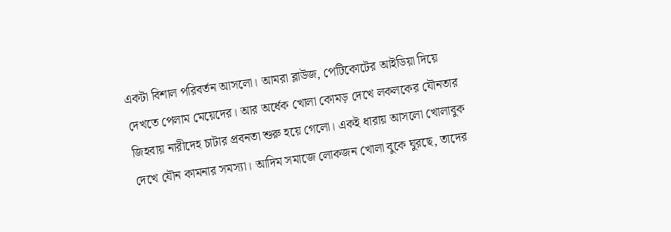একটা বিশাল পরিবর্তন আসলো। আমরা ব্লাউজ, পেটিকোটের আইডিয়া দিয়ে দেখতে পেলাম মেয়েদের। আর অর্ধেক খোলা কোমড় দেখে লকলকের যৌনতার জিহবায় নারীদেহ চাটার প্রবনতা শুরু হয়ে গেলো। একই ধারায় আসলো খোলাবুক দেখে যৌন কামনার সমস্যা। আদিম সমাজে লোকজন খোলা বুকে ঘুরছে, তাদের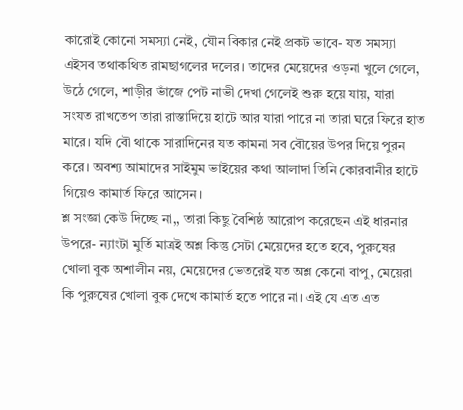কারোই কোনো সমস্যা নেই, যৌন বিকার নেই প্রকট ভাবে- যত সমস্যা এইসব তথাকথিত রামছাগলের দলের। তাদের মেয়েদের ওড়না খুলে গেলে, উঠে গেলে, শাড়ীর ভাঁজে পেট নাভী দেখা গেলেই শুরু হয়ে যায়, যারা সংযত রাখতেপ তারা রাস্তাদিয়ে হাটে আর যারা পারে না তারা ঘরে ফিরে হাত মারে। যদি বৌ থাকে সারাদিনের যত কামনা সব বৌয়ের উপর দিয়ে পুরন করে। অবশ্য আমাদের সাইমুম ভাইয়ের কথা আলাদা তিনি কোরবানীর হাটে গিয়েও কামার্ত ফিরে আসেন।
শ্ল সংজ্ঞা কেউ দিচ্ছে না,, তারা কিছু বৈশিষ্ঠ আরোপ করেছেন এই ধারনার উপরে- ন্যাংটা মুর্তি মাত্রই অশ্ল কিন্তু সেটা মেয়েদের হতে হবে, পুরুষের খোলা বুক অশালীন নয়, মেয়েদের ভেতরেই যত অশ্ল কেনো বাপু, মেয়েরা কি পুরুষের খোলা বুক দেখে কামার্ত হতে পারে না। এই যে এত এত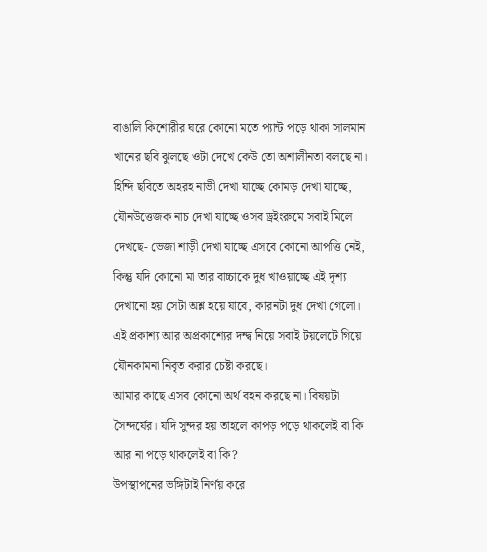বাঙালি কিশোরীর ঘরে কোনো মতে প্যান্ট পড়ে থাকা সালমান খানের ছবি ঝুলছে ওটা দেখে কেউ তো অশালীনতা বলছে না। হিন্দি ছবিতে অহরহ নাভী দেখা যাচ্ছে কোমড় দেখা যাচ্ছে, যৌনউত্তেজক নাচ দেখা যাচ্ছে ওসব ড্রইংরুমে সবাই মিলে দেখছে- ভেজা শাড়ী দেখা যাচ্ছে এসবে কোনো আপত্তি নেই, কিন্তু যদি কোনো মা তার বাচ্চাকে দুধ খাওয়াচ্ছে এই দৃশ্য দেখানো হয় সেটা অশ্ল হয়ে যাবে, কারনটা দুধ দেখা গেলো। এই প্রকাশ্য আর অপ্রকাশ্যের দন্দ্ব নিয়ে সবাই টয়লেটে গিয়ে যৌনকামনা নিবৃত করার চেষ্টা করছে।
আমার কাছে এসব কোনো অর্থ বহন করছে না। বিষয়টা সৈন্দর্যের। যদি সুন্দর হয় তাহলে কাপড় পড়ে থাকলেই বা কি আর না পড়ে থাকলেই বা কি?
উপস্থাপনের ভঙ্গিটাই নির্ণয় করে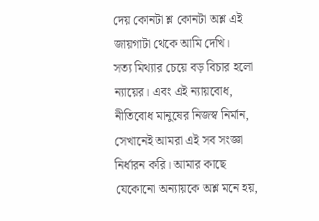দেয় কোনটা শ্ল কোনটা অশ্ল এই জায়গাটা থেকে আমি দেখি।
সত্য মিথ্যার চেয়ে বড় বিচার হলো ন্যায়ের। এবং এই ন্যায়বোধ, নীতিবোধ মানুষের নিজস্ব নির্মান, সেখানেই আমরা এই সব সংজ্ঞা নির্ধারন করি। আমার কাছে যেকোনো অন্যায়কে অশ্ল মনে হয়,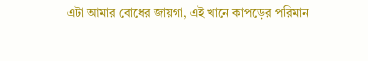এটা আমার বোধের জায়গা, এই খানে কাপড়ের পরিমান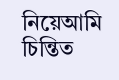নিয়েআমি চিন্তিত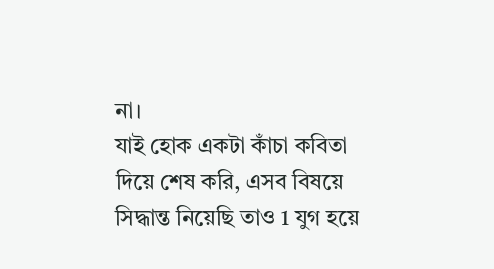না।
যাই হোক একটা কাঁচা কবিতা দিয়ে শেষ করি, এসব বিষয়ে সিদ্ধান্ত নিয়েছি তাও 1 যুগ হয়ে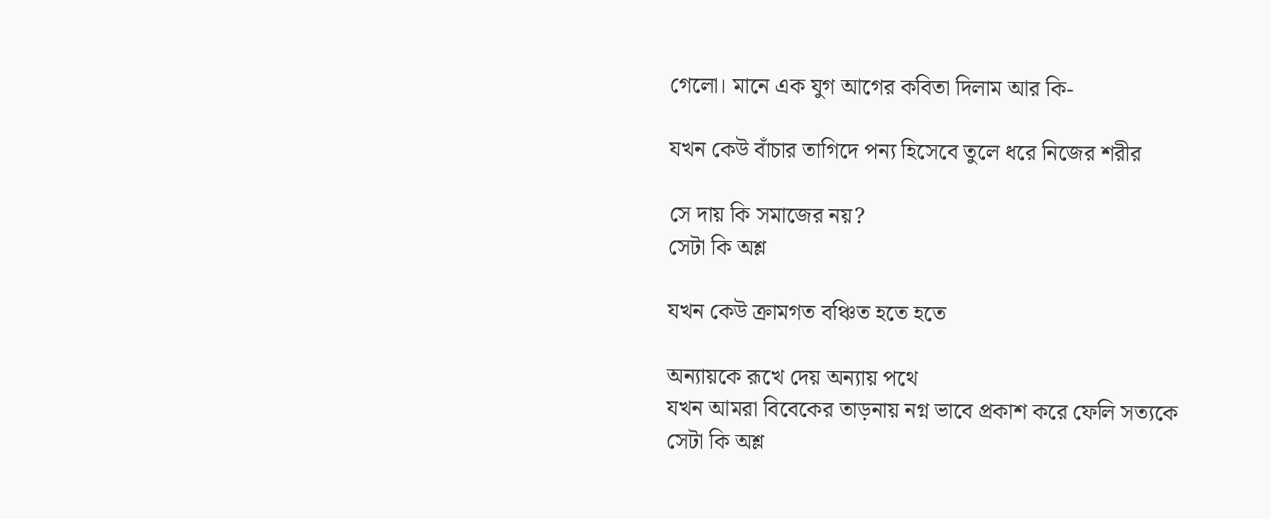গেলো। মানে এক যুগ আগের কবিতা দিলাম আর কি-

যখন কেউ বাঁচার তাগিদে পন্য হিসেবে তুলে ধরে নিজের শরীর

সে দায় কি সমাজের নয়?
সেটা কি অশ্ল

যখন কেউ ক্রামগত বঞ্চিত হতে হতে

অন্যায়কে রূখে দেয় অন্যায় পথে
যখন আমরা বিবেকের তাড়নায় নগ্ন ভাবে প্রকাশ করে ফেলি সত্যকে
সেটা কি অশ্ল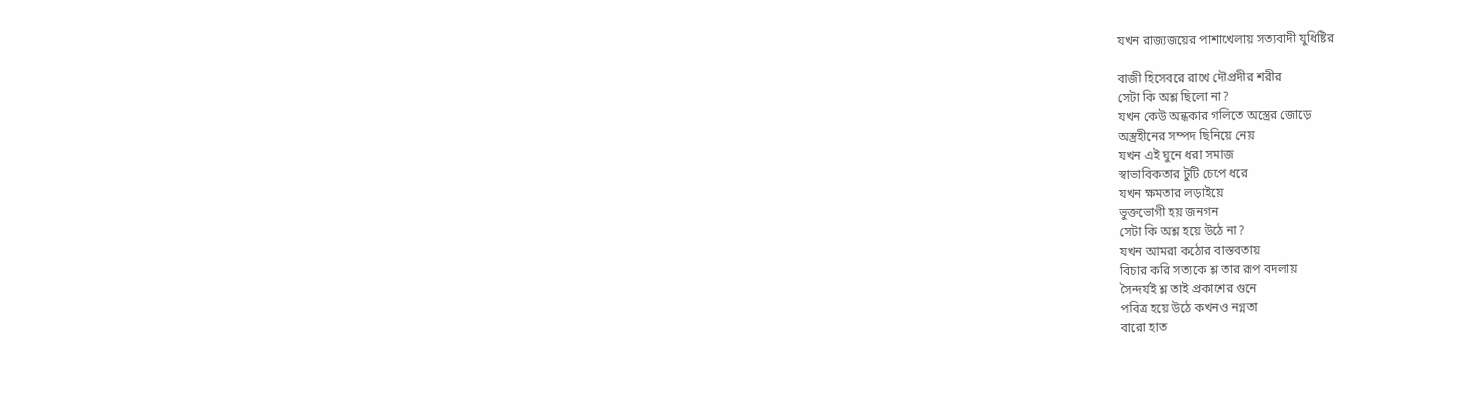যখন রাজ্যজয়ের পাশাখেলায় সত্যবাদী যুধিষ্টির

বাজী হিসেবরে রাখে দৌপ্রদীর শরীর
সেটা কি অশ্ল ছিলো না?
যখন কেউ অন্ধকার গলিতে অস্ত্রের জোড়ে
অস্ত্রহীনের সম্পদ ছিনিয়ে নেয়
যখন এই ঘুনে ধরা সমাজ
স্বাভাবিকতার টুটি চেপে ধরে
যখন ক্ষমতার লড়াইয়ে
ভুক্তভোগী হয় জনগন
সেটা কি অশ্ল হয়ে উঠে না?
যখন আমরা কঠোর বাস্তবতায়
বিচার করি সত্যকে শ্ল তার রূপ বদলায়
সৈন্দর্যই শ্ল তাই প্রকাশের গুনে
পবিত্র হয়ে উঠে কখনও নগ্নতা
বারো হাত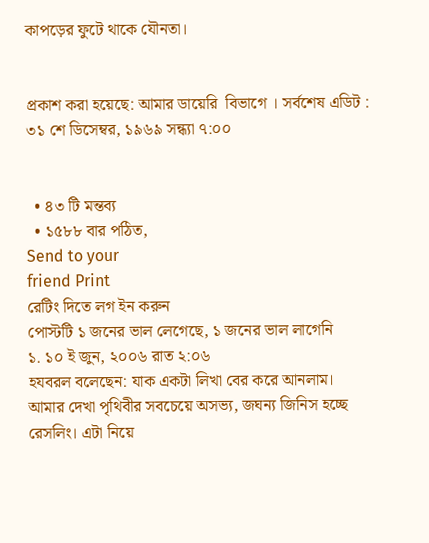কাপড়ের ফুটে থাকে যৌনতা।


প্রকাশ করা হয়েছে: আমার ডায়েরি  বিভাগে । সর্বশেষ এডিট : ৩১ শে ডিসেম্বর, ১৯৬৯ সন্ধ্যা ৭:০০


  • ৪৩ টি মন্তব্য
  • ১৫৮৮ বার পঠিত,
Send to your
friend Print
রেটিং দিতে লগ ইন করুন
পোস্টটি ১ জনের ভাল লেগেছে, ১ জনের ভাল লাগেনি
১. ১০ ই জুন, ২০০৬ রাত ২:০৬
হযবরল বলেছেন: যাক একটা লিখা বের করে আনলাম।
আমার দেখা পৃথিবীর সবচেয়ে অসভ্য, জঘন্য জিনিস হচ্ছে রেসলিং। এটা নিয়ে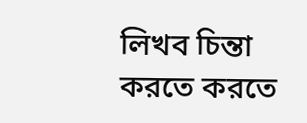লিখব চিন্তা করতে করতে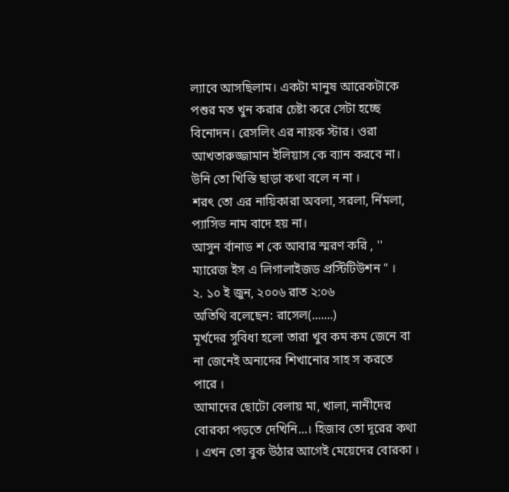ল্যাবে আসছিলাম। একটা মানুষ আরেকটাকে পশুর মত খুন করার চেষ্টা করে সেটা হচ্ছে বিনোদন। রেসলিং এর নায়ক স্টার। ওরা আখতারুজ্জামান ইলিয়াস কে ব্যান করবে না। উনি তো খিস্তি ছাড়া কথা বলে ন না ।
শরৎ তো এর নায়িকারা অবলা, সরলা, র্নিমলা, প্যাসিভ নাম বাদে হয় না।
আসুন র্বানাড শ কে আবার স্মরণ করি , '' ম্যারেজ ইস এ লিগালাইজড প্রস্টিটিউশন " ।
২. ১০ ই জুন, ২০০৬ রাত ২:০৬
অতিথি বলেছেন: রাসেল(.......)
মূর্খদের সুবিধা হলো তারা খুব কম কম জেনে বা না জেনেই অন্যদের শিখানোর সাহ স করতে পারে ।
আমাদের ছোটো বেলায় মা, খালা, নানীদের বোরকা পড়তে দেখিনি...। হিজাব তো দূরের কথা । এখন তো বুক উঠার আগেই মেয়েদের বোরকা ।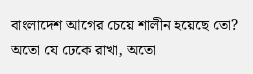বাংলাদেশ আগের চেয়ে শালীন হয়েছে তো?
অতো যে ঢেকে রাখা, অতো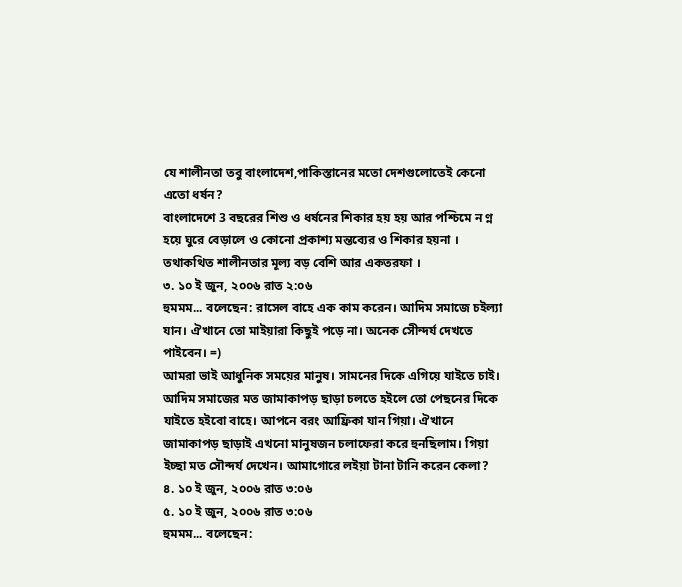যে শালীনতা তবু বাংলাদেশ,পাকিস্তানের মতো দেশগুলোতেই কেনো এতো ধর্ষন?
বাংলাদেশে 3 বছরের শিশু ও ধর্ষনের শিকার হয় হয় আর পশ্চিমে ন ণ্ন হয়ে ঘুরে বেড়ালে ও কোনো প্রকাশ্য মন্তব্যের ও শিকার হয়না ।
তথাকথিত শালীনতার মূল্য বড় বেশি আর একতরফা ।
৩. ১০ ই জুন, ২০০৬ রাত ২:০৬
হুমমম... বলেছেন: রাসেল বাহে এক কাম করেন। আদিম সমাজে চইল্যা যান। ঐখানে তো মাইয়ারা কিছুই পড়ে না। অনেক সেীন্দর্য দেখতে পাইবেন। =)
আমরা ভাই আধুনিক সময়ের মানুষ। সামনের দিকে এগিয়ে যাইতে চাই। আদিম সমাজের মত জামাকাপড় ছাড়া চলতে হইলে তো পেছনের দিকে যাইতে হইবো বাহে। আপনে বরং আফ্রিকা যান গিয়া। ঐখানে জামাকাপড় ছাড়াই এখনো মানুষজন চলাফেরা করে হুনছিলাম। গিয়া ইচ্ছা মত সৌন্দর্য দেখেন। আমাগোরে লইয়া টানা টানি করেন কেলা?
৪. ১০ ই জুন, ২০০৬ রাত ৩:০৬
৫. ১০ ই জুন, ২০০৬ রাত ৩:০৬
হুমমম... বলেছেন: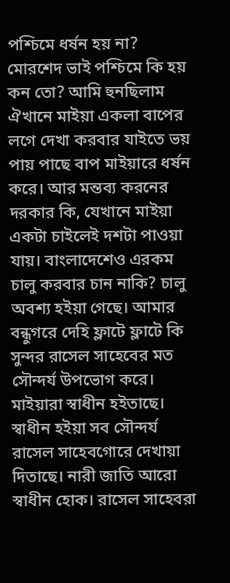পশ্চিমে ধর্ষন হয় না? মোরশেদ ভাই পশ্চিমে কি হয় কন তো? আমি হুনছিলাম ঐখানে মাইয়া একলা বাপের লগে দেখা করবার যাইতে ভয় পায় পাছে বাপ মাইয়ারে ধর্ষন করে। আর মন্তব্য করনের দরকার কি, যেখানে মাইয়া একটা চাইলেই দশটা পাওয়া যায়। বাংলাদেশেও এরকম চালু করবার চান নাকি? চালু অবশ্য হইয়া গেছে। আমার বন্ধুগরে দেহি ফ্লাটে ফ্লাটে কি সুন্দর রাসেল সাহেবের মত সৌন্দর্য উপভোগ করে। মাইয়ারা স্বাধীন হইতাছে। স্বাধীন হইয়া সব সৌন্দর্য রাসেল সাহেবগোরে দেখায়া দিতাছে। নারী জাতি আরো স্বাধীন হোক। রাসেল সাহেবরা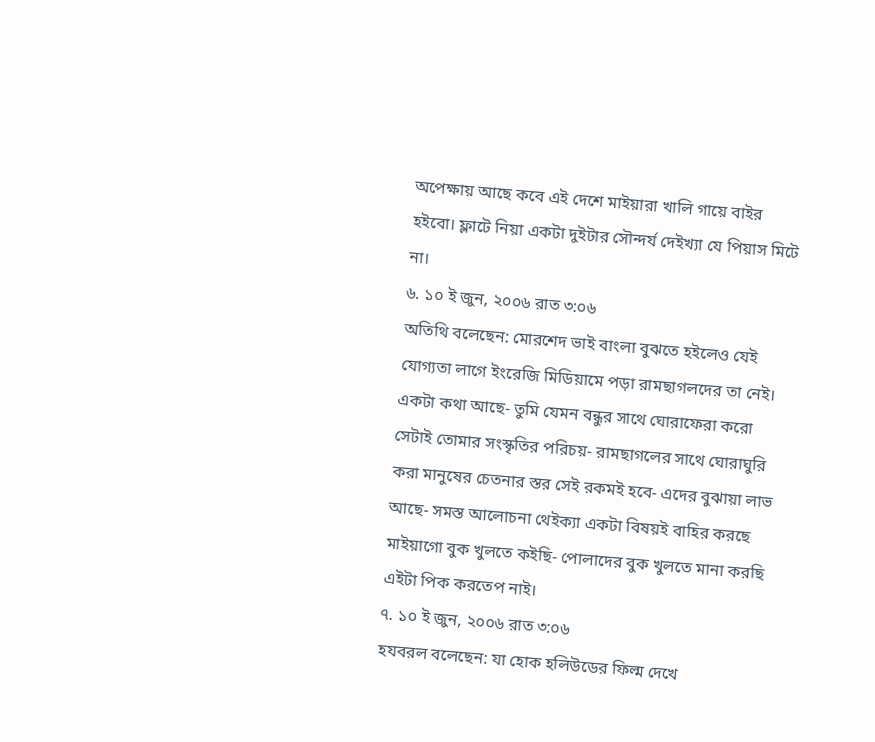অপেক্ষায় আছে কবে এই দেশে মাইয়ারা খালি গায়ে বাইর হইবো। ফ্লাটে নিয়া একটা দুইটার সৌন্দর্য দেইখ্যা যে পিয়াস মিটে না।
৬. ১০ ই জুন, ২০০৬ রাত ৩:০৬
অতিথি বলেছেন: মোরশেদ ভাই বাংলা বুঝতে হইলেও যেই যোগ্যতা লাগে ইংরেজি মিডিয়ামে পড়া রামছাগলদের তা নেই। একটা কথা আছে- তুমি যেমন বন্ধুর সাথে ঘোরাফেরা করো সেটাই তোমার সংস্কৃতির পরিচয়- রামছাগলের সাথে ঘোরাঘুরি করা মানুষের চেতনার স্তর সেই রকমই হবে- এদের বুঝায়া লাভ আছে- সমস্ত আলোচনা থেইক্যা একটা বিষয়ই বাহির করছে মাইয়াগো বুক খুলতে কইছি- পোলাদের বুক খুলতে মানা করছি এইটা পিক করতেপ নাই।
৭. ১০ ই জুন, ২০০৬ রাত ৩:০৬
হযবরল বলেছেন: যা হোক হলিউডের ফিল্ম দেখে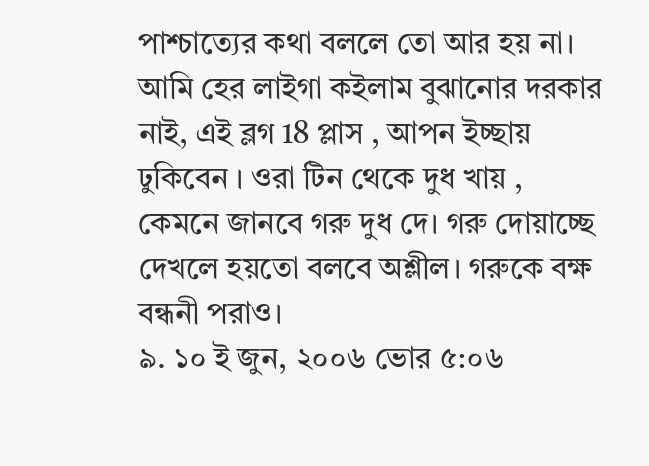পাশ্চাত্যের কথা বললে তো আর হয় না।
আমি হের লাইগা কইলাম বুঝানোর দরকার নাই, এই ব্লগ 18 প্লাস , আপন ইচ্ছায় ঢুকিবেন । ওরা টিন থেকে দুধ খায় , কেমনে জানবে গরু দুধ দে। গরু দোয়াচ্ছে দেখলে হয়তো বলবে অশ্লীল। গরুকে বক্ষ বন্ধনী পরাও।
৯. ১০ ই জুন, ২০০৬ ভোর ৫:০৬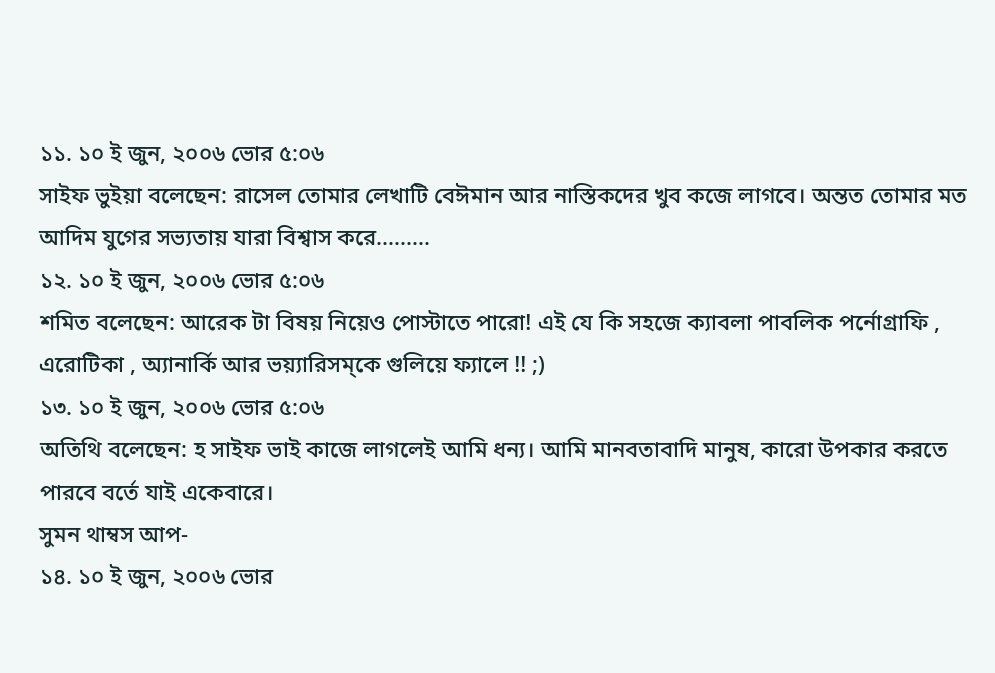১১. ১০ ই জুন, ২০০৬ ভোর ৫:০৬
সাইফ ভুইয়া বলেছেন: রাসেল তোমার লেখাটি বেঈমান আর নাস্তিকদের খুব কজে লাগবে। অন্তত তোমার মত আদিম যুগের সভ্যতায় যারা বিশ্বাস করে.........
১২. ১০ ই জুন, ২০০৬ ভোর ৫:০৬
শমিত বলেছেন: আরেক টা বিষয় নিয়েও পোস্টাতে পারো! এই যে কি সহজে ক্যাবলা পাবলিক পর্নোগ্রাফি , এরোটিকা , অ্যানার্কি আর ভয়্যারিসম্কে গুলিয়ে ফ্যালে !! ;)
১৩. ১০ ই জুন, ২০০৬ ভোর ৫:০৬
অতিথি বলেছেন: হ সাইফ ভাই কাজে লাগলেই আমি ধন্য। আমি মানবতাবাদি মানুষ, কারো উপকার করতে পারবে বর্তে যাই একেবারে।
সুমন থাম্বস আপ-
১৪. ১০ ই জুন, ২০০৬ ভোর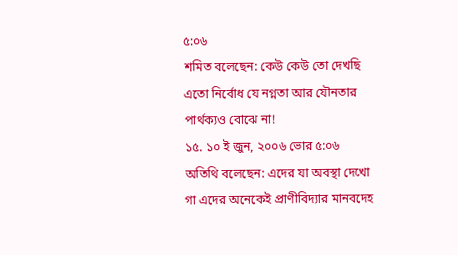৫:০৬
শমিত বলেছেন: কেউ কেউ তো দেখছি এতো নির্বোধ যে নগ্নতা আর যৌনতার পার্থক্যও বোঝে না!
১৫. ১০ ই জুন, ২০০৬ ভোর ৫:০৬
অতিথি বলেছেন: এদের যা অবস্থা দেখো গা এদের অনেকেই প্রাণীবিদ্যার মানবদেহ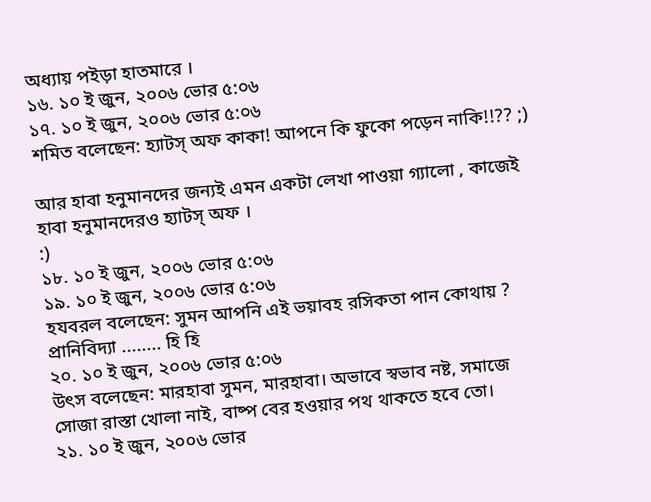অধ্যায় পইড়া হাতমারে ।
১৬. ১০ ই জুন, ২০০৬ ভোর ৫:০৬
১৭. ১০ ই জুন, ২০০৬ ভোর ৫:০৬
শমিত বলেছেন: হ্যাটস্ অফ কাকা! আপনে কি ফুকো পড়েন নাকি!!?? ;)

আর হাবা হনুমানদের জন্যই এমন একটা লেখা পাওয়া গ্যালো , কাজেই হাবা হনুমানদেরও হ্যাটস্ অফ ।
:)
১৮. ১০ ই জুন, ২০০৬ ভোর ৫:০৬
১৯. ১০ ই জুন, ২০০৬ ভোর ৫:০৬
হযবরল বলেছেন: সুমন আপনি এই ভয়াবহ রসিকতা পান কোথায় ? প্রানিবিদ্যা ........ হি হি
২০. ১০ ই জুন, ২০০৬ ভোর ৫:০৬
উৎস বলেছেন: মারহাবা সুমন, মারহাবা। অভাবে স্বভাব নষ্ট, সমাজে সোজা রাস্তা খোলা নাই, বাষ্প বের হওয়ার পথ থাকতে হবে তো।
২১. ১০ ই জুন, ২০০৬ ভোর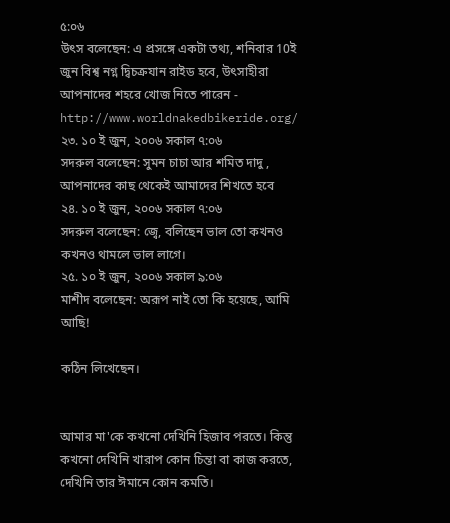৫:০৬
উৎস বলেছেন: এ প্রসঙ্গে একটা তথ্য, শনিবার 10ই জুন বিশ্ব নগ্ন দ্বিচক্রযান রাইড হবে, উৎসাহীরা আপনাদের শহরে খোজ নিতে পারেন - http://www.worldnakedbikeride.org/
২৩. ১০ ই জুন, ২০০৬ সকাল ৭:০৬
সদরুল বলেছেন: সুমন চাচা আর শমিত দাদু , আপনাদের কাছ থেকেই আমাদের শিখতে হবে
২৪. ১০ ই জুন, ২০০৬ সকাল ৭:০৬
সদরুল বলেছেন: জ্বে, বলিছেন ভাল তো কখনও কখনও থামলে ভাল লাগে।
২৫. ১০ ই জুন, ২০০৬ সকাল ৯:০৬
মাশীদ বলেছেন: অরূপ নাই তো কি হয়েছে, আমি আছি!

কঠিন লিখেছেন।


আমার মা'কে কখনো দেখিনি হিজাব পরতে। কিন্তু কখনো দেখিনি খারাপ কোন চিন্তা বা কাজ করতে, দেখিনি তার ঈমানে কোন কমতি।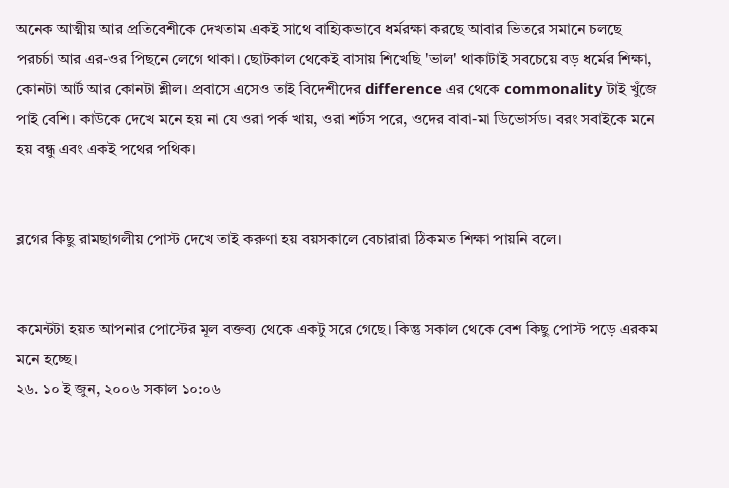অনেক আত্মীয় আর প্রতিবেশীকে দেখতাম একই সাথে বাহ্যিকভাবে ধর্মরক্ষা করছে আবার ভিতরে সমানে চলছে পরচর্চা আর এর-ওর পিছনে লেগে থাকা। ছোটকাল থেকেই বাসায় শিখেছি 'ভাল' থাকাটাই সবচেয়ে বড় ধর্মের শিক্ষা, কোনটা আর্ট আর কোনটা শ্লীল। প্রবাসে এসেও তাই বিদেশীদের difference এর থেকে commonality টাই খুঁজে পাই বেশি। কাউকে দেখে মনে হয় না যে ওরা পর্ক খায়, ওরা শর্টস পরে, ওদের বাবা-মা ডিভোর্সড। বরং সবাইকে মনে হয় বন্ধু এবং একই পথের পথিক।


ব্লগের কিছু রামছাগলীয় পোস্ট দেখে তাই করুণা হয় বয়সকালে বেচারারা ঠিকমত শিক্ষা পায়নি বলে।


কমেন্টটা হয়ত আপনার পোস্টের মূল বক্তব্য থেকে একটু সরে গেছে। কিন্তু সকাল থেকে বেশ কিছু পোস্ট পড়ে এরকম মনে হচ্ছে।
২৬. ১০ ই জুন, ২০০৬ সকাল ১০:০৬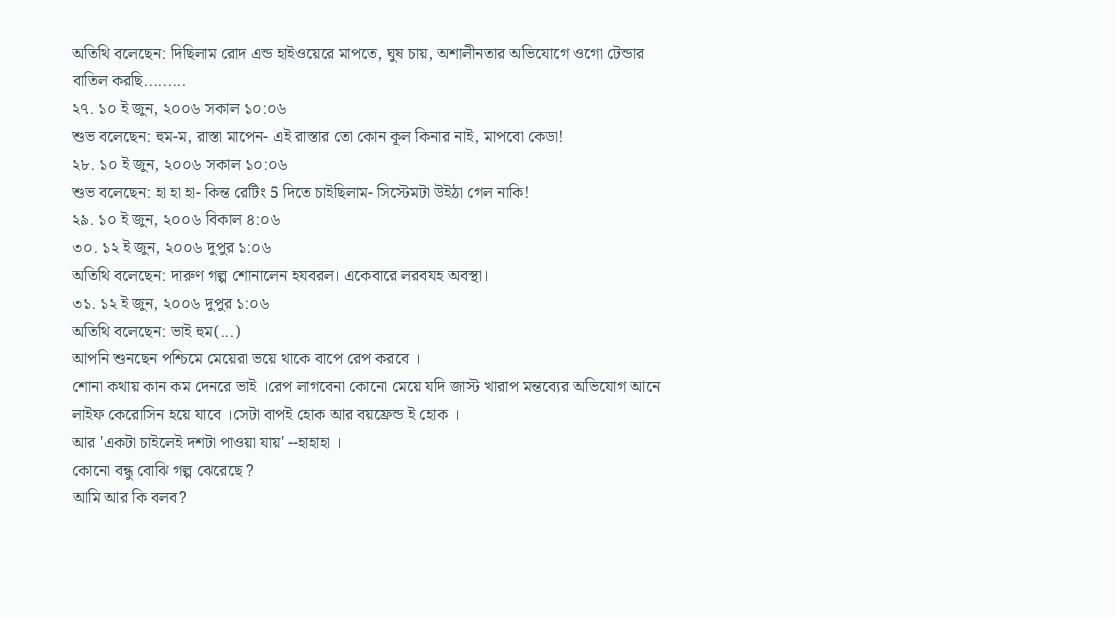অতিথি বলেছেন: দিছিলাম রোদ এন্ড হাইওয়েরে মাপতে, ঘুষ চায়, অশালীনতার অভিযোগে ওগো টেন্ডার বাতিল করছি.........
২৭. ১০ ই জুন, ২০০৬ সকাল ১০:০৬
শুভ বলেছেন: হুম-ম, রাস্তা মাপেন- এই রাস্তার তো কোন কূল কিনার নাই, মাপবো কেডা!
২৮. ১০ ই জুন, ২০০৬ সকাল ১০:০৬
শুভ বলেছেন: হা হা হা- কিন্ত রেটিং 5 দিতে চাইছিলাম- সিস্টেমটা উইঠা গেল নাকি!
২৯. ১০ ই জুন, ২০০৬ বিকাল ৪:০৬
৩০. ১২ ই জুন, ২০০৬ দুপুর ১:০৬
অতিথি বলেছেন: দারুণ গল্প শোনালেন হযবরল। একেবারে লরবযহ অবস্থা।
৩১. ১২ ই জুন, ২০০৬ দুপুর ১:০৬
অতিথি বলেছেন: ভাই হুম(...)
আপনি শুনছেন পশ্চিমে মেয়েরা ভয়ে থাকে বাপে রেপ করবে ।
শোনা কথায় কান কম দেনরে ভাই ।রেপ লাগবেনা কোনো মেয়ে যদি জাস্ট খারাপ মন্তব্যের অভিযোগ আনে লাইফ কেরোসিন হয়ে যাবে ।সেটা বাপই হোক আর বয়ফ্রেন্ড ই হোক ।
আর 'একটা চাইলেই দশটা পাওয়া যায়' --হাহাহা ।
কোনো বন্ধু বোঝি গল্প ঝেরেছে ?
আমি আর কি বলব?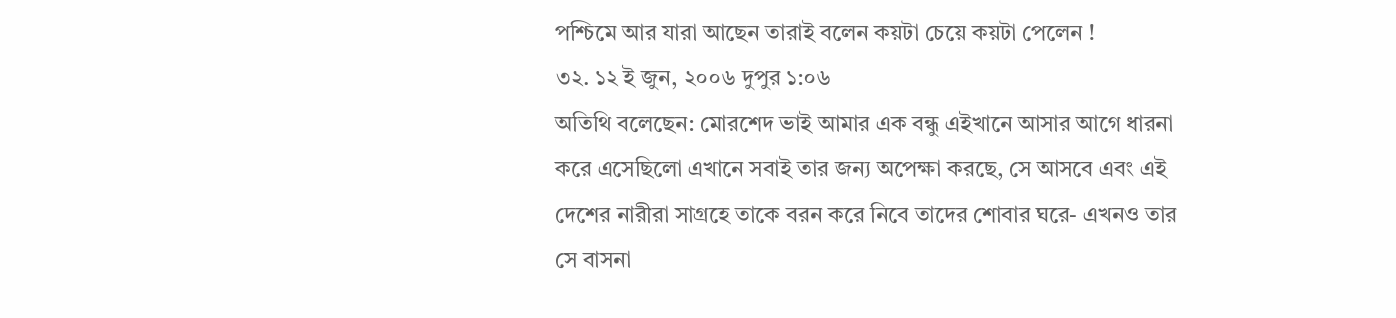পশ্চিমে আর যারা আছেন তারাই বলেন কয়টা চেয়ে কয়টা পেলেন !
৩২. ১২ ই জুন, ২০০৬ দুপুর ১:০৬
অতিথি বলেছেন: মোরশেদ ভাই আমার এক বন্ধু এইখানে আসার আগে ধারনা করে এসেছিলো এখানে সবাই তার জন্য অপেক্ষা করছে, সে আসবে এবং এই দেশের নারীরা সাগ্রহে তাকে বরন করে নিবে তাদের শোবার ঘরে- এখনও তার সে বাসনা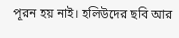পূরন হয় নাই। হলিউদের ছবি আর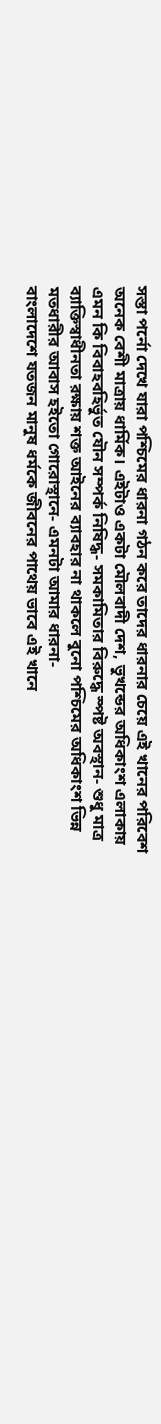সস্তা পর্নো দেখে যারা পশ্চিমের ধারনা গঠন করে তাদের ধারনার চেয়ে এই খানের পরিবেশ অনেক বেশী মাত্রায় ধার্মিক। এইটাও একটা মৌলবাদী দেশ, ভুখন্ডের অধিকাংশ এলাকায় এমন কি বিবাহবহির্ভুত যৌন সম্পর্ক নিষিদ্ধ- সমকামিতার বিরুদ্ধে স্পষ্ট অবস্থান- শুধু মাত্র ব্যাক্তিস্বাধীনতা রক্ষায় শক্ত আইনের ব্যাবহার না থাকলে বুনো পশ্চিমের অধিকাংশ ভিন্ন মতধারীর আবাস হইতো গোরোস্থানে- এমনটা আমার ধারনা-
বাংলাদেশে যতজন মানুষ ধর্মকে জীবনের পাথেয় ভাবে এই খানে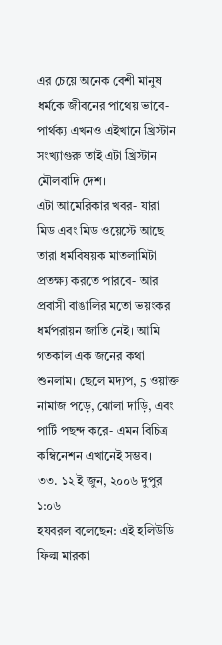এর চেয়ে অনেক বেশী মানুষ ধর্মকে জীবনের পাথেয় ভাবে- পার্থক্য এখনও এইখানে খ্রিস্টান সংখ্যাগুরু তাই এটা খ্রিস্টান মৌলবাদি দেশ।
এটা আমেরিকার খবর- যারা মিড এবং মিড ওয়েস্টে আছে তারা ধর্মবিষয়ক মাতলামিটা প্রতক্ষ্য করতে পারবে- আর প্রবাসী বাঙালির মতো ভয়ংকর ধর্মপরায়ন জাতি নেই। আমি গতকাল এক জনের কথা শুনলাম। ছেলে মদ্যপ, 5 ওয়াক্ত নামাজ পড়ে, ঝোলা দাড়ি, এবং পার্টি পছন্দ করে- এমন বিচিত্র কম্বিনেশন এখানেই সম্ভব।
৩৩. ১২ ই জুন, ২০০৬ দুপুর ১:০৬
হযবরল বলেছেন: এই হলিউডি ফিল্ম মারকা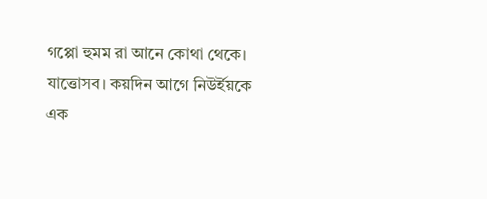গপ্পো হুমম রা আনে কোথা থেকে। যাত্তোসব। কয়দিন আগে নিউর্ইয়কে এক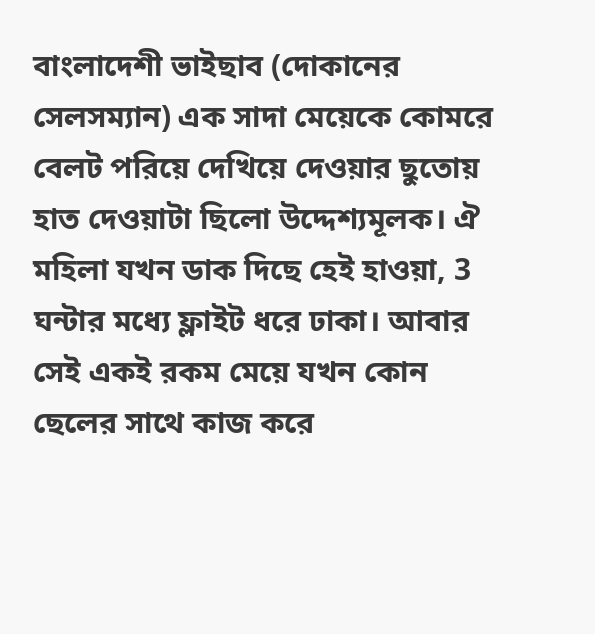বাংলাদেশী ভাইছাব (দোকানের সেলসম্যান) এক সাদা মেয়েকে কোমরে বেলট পরিয়ে দেখিয়ে দেওয়ার ছুতোয় হাত দেওয়াটা ছিলো উদ্দেশ্যমূলক। ঐ মহিলা যখন ডাক দিছে হেই হাওয়া, 3 ঘন্টার মধ্যে ফ্লাইট ধরে ঢাকা। আবার সেই একই রকম মেয়ে যখন কোন ছেলের সাথে কাজ করে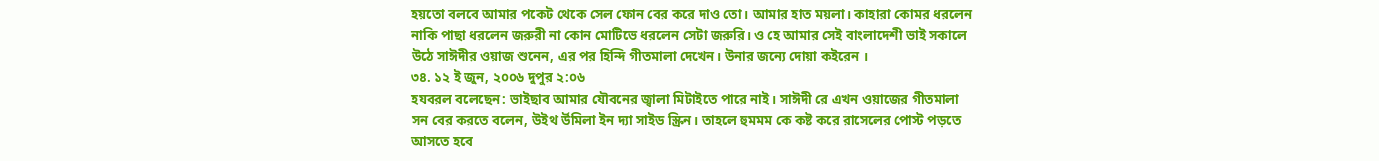হয়তো বলবে আমার পকেট থেকে সেল ফোন বের করে দাও তো। আমার হাত ময়লা। কাহারা কোমর ধরলেন নাকি পাছা ধরলেন জরুরী না কোন মোটিভে ধরলেন সেটা জরুরি। ও হে আমার সেই বাংলাদেশী ভাই সকালে উঠে সাঈদীর ওয়াজ শুনেন, এর পর হিন্দি গীতমালা দেখেন। উনার জন্যে দোয়া কইরেন ।
৩৪. ১২ ই জুন, ২০০৬ দুপুর ২:০৬
হযবরল বলেছেন: ভাইছাব আমার যৌবনের জ্বালা মিটাইতে পারে নাই। সাঈদী রে এখন ওয়াজের গীতমালা সন বের করতে বলেন, উইথ র্উমিলা ইন দ্যা সাইড স্ক্রিন। তাহলে হুমমম কে কষ্ট করে রাসেলের পোস্ট পড়তে আসতে হবে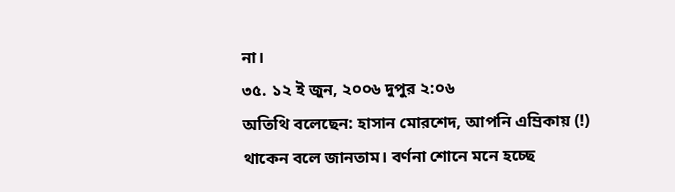না।
৩৫. ১২ ই জুন, ২০০৬ দুপুর ২:০৬
অতিথি বলেছেন: হাসান মোরশেদ, আপনি এম্রিকায় (!) থাকেন বলে জানতাম। বর্ণনা শোনে মনে হচ্ছে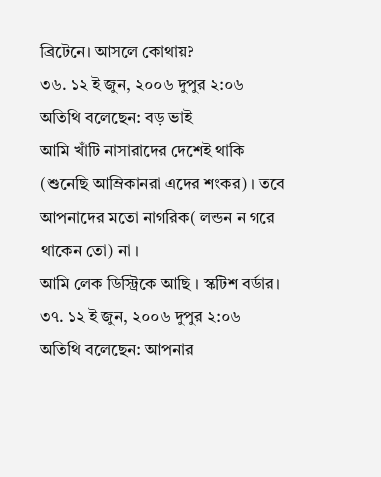ব্রিটেনে। আসলে কোথায়?
৩৬. ১২ ই জুন, ২০০৬ দুপুর ২:০৬
অতিথি বলেছেন: বড় ভাই
আমি খাঁটি নাসারাদের দেশেই থাকি (শুনেছি আম্রিকানরা এদের শংকর) । তবে আপনাদের মতো নাগরিক( লন্ডন ন গরে থাকেন তো) না ।
আমি লেক ডিস্ট্রিকে আছি । স্কটিশ বর্ডার।
৩৭. ১২ ই জুন, ২০০৬ দুপুর ২:০৬
অতিথি বলেছেন: আপনার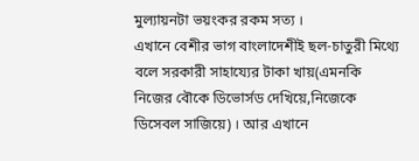মুল্যায়নটা ভয়ংকর রকম সত্য ।
এখানে বেশীর ভাগ বাংলাদেশীই ছল-চাতুরী মিথ্যে বলে সরকারী সাহায্যের টাকা খায়(এমনকি নিজের বৌকে ডিভোর্সড দেখিয়ে,নিজেকে ডিসেবল সাজিয়ে) । আর এখানে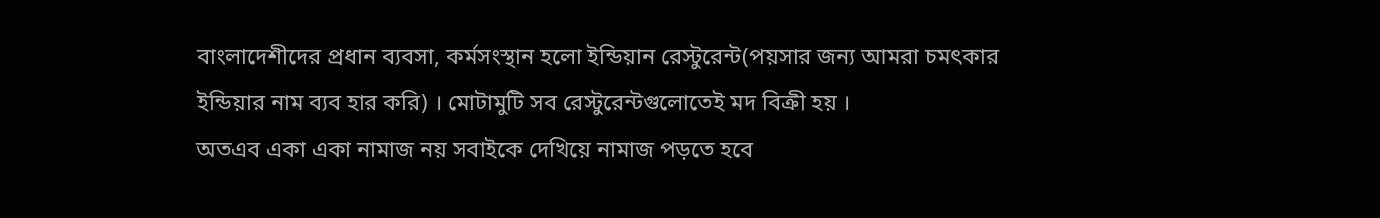বাংলাদেশীদের প্রধান ব্যবসা, কর্মসংস্থান হলো ইন্ডিয়ান রেস্টুরেন্ট(পয়সার জন্য আমরা চমৎকার ইন্ডিয়ার নাম ব্যব হার করি) । মোটামুটি সব রেস্টুরেন্টগুলোতেই মদ বিক্রী হয় ।
অতএব একা একা নামাজ নয় সবাইকে দেখিয়ে নামাজ পড়তে হবে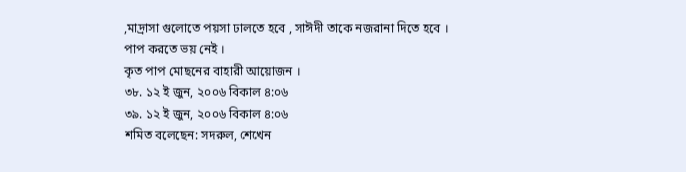,মাদ্রাসা গুলোতে পয়সা ঢালতে হবে , সাঈদী তাকে নজরানা দিতে হবে ।
পাপ করতে ভয় নেই ।
কৃত পাপ মোছনের বাহারী আয়োজন ।
৩৮. ১২ ই জুন, ২০০৬ বিকাল ৪:০৬
৩৯. ১২ ই জুন, ২০০৬ বিকাল ৪:০৬
শমিত বলেছেন: সদরুল, শেখেন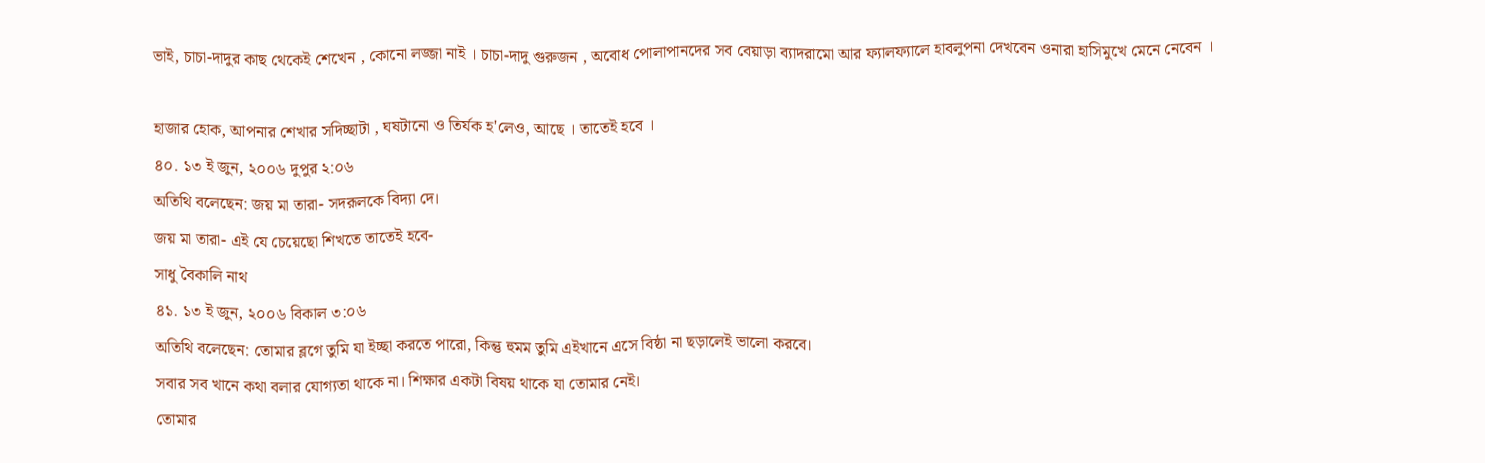ভাই, চাচা-দাদুর কাছ থেকেই শেখেন , কোনো লজ্জা নাই । চাচা-দাদু গুরুজন , অবোধ পোলাপানদের সব বেয়াড়া ব্যাদরামো আর ফ্যালফ্যালে হাবলুপনা দেখবেন ওনারা হাসিমুখে মেনে নেবেন ।

হাজার হোক, আপনার শেখার সদিচ্ছাটা , ঘষটানো ও তির্যক হ'লেও, আছে । তাতেই হবে ।
৪০. ১৩ ই জুন, ২০০৬ দুপুর ২:০৬
অতিথি বলেছেন: জয় মা তারা- সদরূলকে বিদ্যা দে।
জয় মা তারা- এই যে চেয়েছো শিখতে তাতেই হবে-
সাধু বৈকালি নাথ
৪১. ১৩ ই জুন, ২০০৬ বিকাল ৩:০৬
অতিথি বলেছেন: তোমার ব্লগে তুমি যা ইচ্ছা করতে পারো, কিন্তু হুমম তুমি এইখানে এসে বিষ্ঠা না ছড়ালেই ভালো করবে।
সবার সব খানে কথা বলার যোগ্যতা থাকে না। শিক্ষার একটা বিষয় থাকে যা তোমার নেই।
তোমার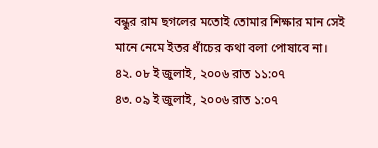বন্ধুর রাম ছগলের মতোই তোমার শিক্ষার মান সেই মানে নেমে ইতর ধাঁচের কথা বলা পোষাবে না।
৪২. ০৮ ই জুলাই, ২০০৬ রাত ১১:০৭
৪৩. ০৯ ই জুলাই, ২০০৬ রাত ১:০৭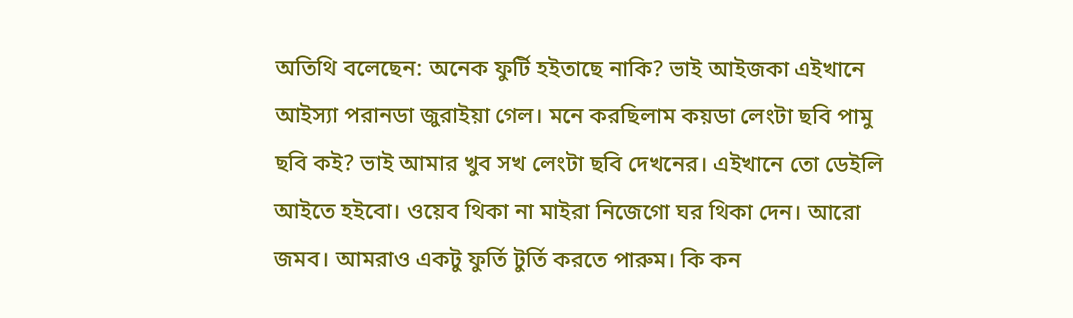অতিথি বলেছেন: অনেক ফুর্টি হইতাছে নাকি? ভাই আইজকা এইখানে আইস্যা পরানডা জুরাইয়া গেল। মনে করছিলাম কয়ডা লেংটা ছবি পামু ছবি কই? ভাই আমার খুব সখ লেংটা ছবি দেখনের। এইখানে তো ডেইলি আইতে হইবো। ওয়েব থিকা না মাইরা নিজেগো ঘর থিকা দেন। আরো জমব। আমরাও একটু ফুর্তি টুর্তি করতে পারুম। কি কন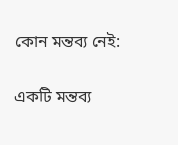কোন মন্তব্য নেই:

একটি মন্তব্য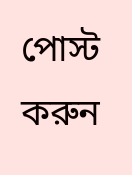পোস্ট করুন